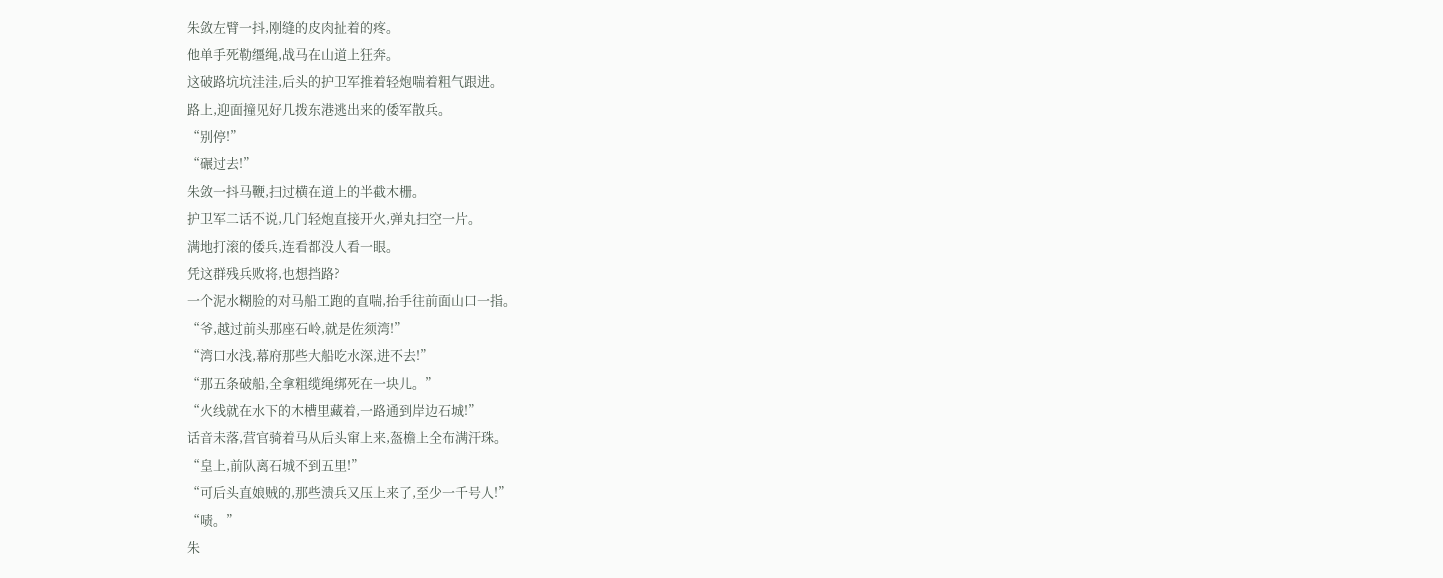朱敛左臂一抖,刚缝的皮肉扯着的疼。
他单手死勒缰绳,战马在山道上狂奔。
这破路坑坑洼洼,后头的护卫军推着轻炮喘着粗气跟进。
路上,迎面撞见好几拨东港逃出来的倭军散兵。
“别停!”
“碾过去!”
朱敛一抖马鞭,扫过横在道上的半截木栅。
护卫军二话不说,几门轻炮直接开火,弹丸扫空一片。
满地打滚的倭兵,连看都没人看一眼。
凭这群残兵败将,也想挡路?
一个泥水糊脸的对马船工跑的直喘,抬手往前面山口一指。
“爷,越过前头那座石岭,就是佐须湾!”
“湾口水浅,幕府那些大船吃水深,进不去!”
“那五条破船,全拿粗缆绳绑死在一块儿。”
“火线就在水下的木槽里藏着,一路通到岸边石城!”
话音未落,营官骑着马从后头窜上来,盔檐上全布满汗珠。
“皇上,前队离石城不到五里!”
“可后头直娘贼的,那些溃兵又压上来了,至少一千号人!”
“啧。”
朱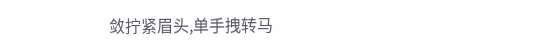敛拧紧眉头,单手拽转马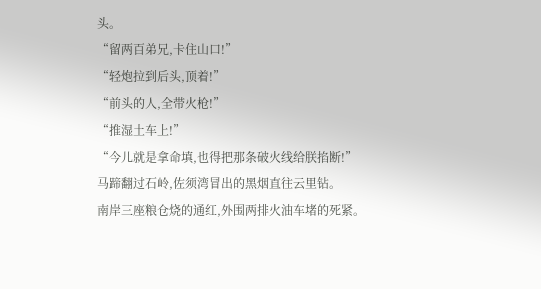头。
“留两百弟兄,卡住山口!”
“轻炮拉到后头,顶着!”
“前头的人,全带火枪!”
“推湿土车上!”
“今儿就是拿命填,也得把那条破火线给朕掐断!”
马蹄翻过石岭,佐须湾冒出的黑烟直往云里钻。
南岸三座粮仓烧的通红,外围两排火油车堵的死紧。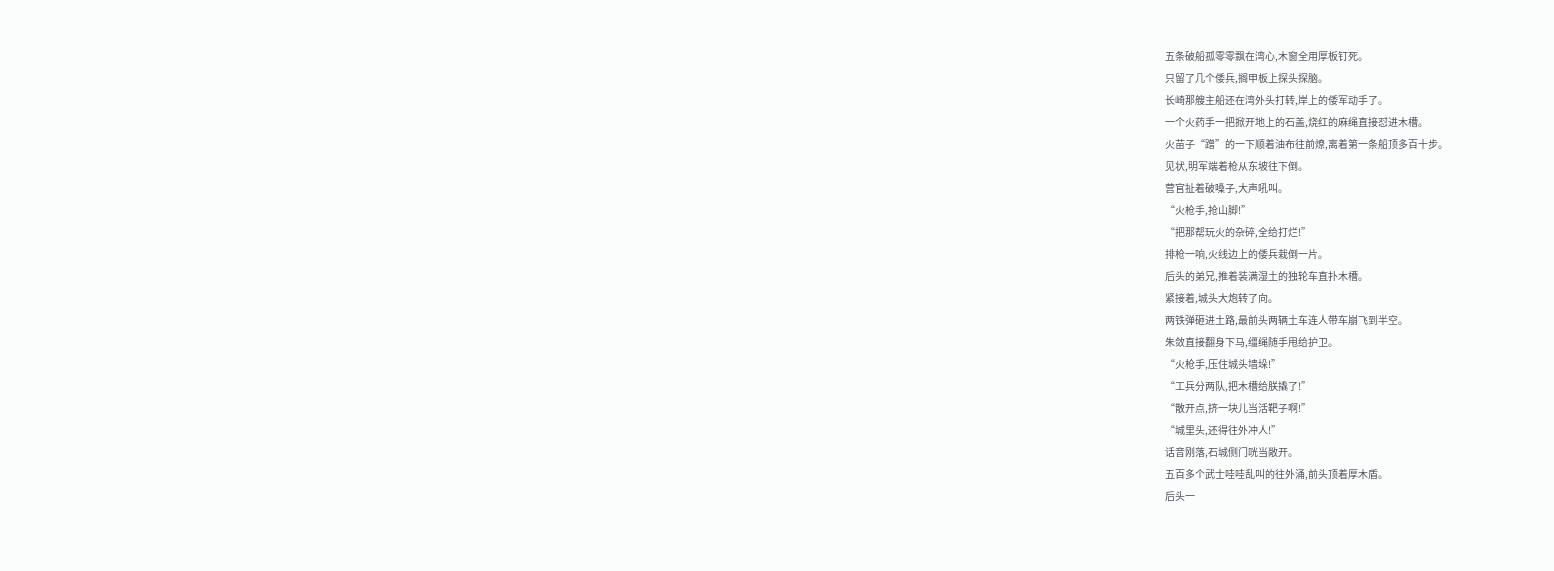五条破船孤零零飘在湾心,木窗全用厚板钉死。
只留了几个倭兵,搁甲板上探头探脑。
长崎那艘主船还在湾外头打转,岸上的倭军动手了。
一个火药手一把掀开地上的石盖,烧红的麻绳直接怼进木槽。
火苗子“蹭”的一下顺着油布往前燎,离着第一条船顶多百十步。
见状,明军端着枪从东坡往下倒。
营官扯着破嗓子,大声吼叫。
“火枪手,抢山脚!”
“把那帮玩火的杂碎,全给打烂!”
排枪一响,火线边上的倭兵栽倒一片。
后头的弟兄,推着装满湿土的独轮车直扑木槽。
紧接着,城头大炮转了向。
两铁弹砸进土路,最前头两辆土车连人带车崩飞到半空。
朱敛直接翻身下马,缰绳随手甩给护卫。
“火枪手,压住城头墙垛!”
“工兵分两队,把木槽给朕撬了!”
“散开点,挤一块儿当活靶子啊!”
“城里头,还得往外冲人!”
话音刚落,石城侧门咣当敞开。
五百多个武士哇哇乱叫的往外涌,前头顶着厚木盾。
后头一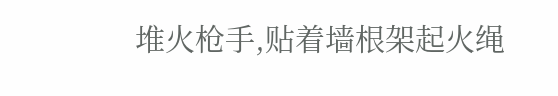堆火枪手,贴着墙根架起火绳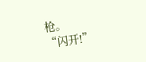枪。
“闪开!”